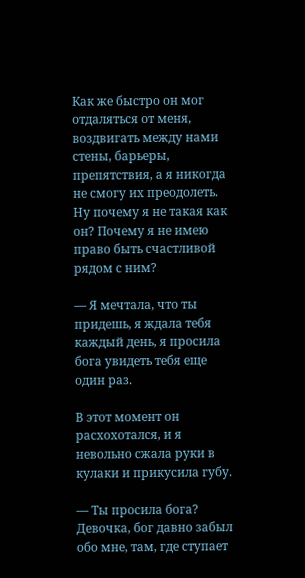Как же быстро он мог отдаляться от меня, воздвигать между нами стены, барьеры, препятствия, а я никогда не смогу их преодолеть. Ну почему я не такая как он? Почему я не имею право быть счастливой рядом с ним?

— Я мечтала, что ты придешь, я ждала тебя каждый день, я просила бога увидеть тебя еще один раз.

В этот момент он расхохотался, и я невольно сжала руки в кулаки и прикусила губу.

— Ты просила бога? Девочка, бог давно забыл обо мне, там, где ступает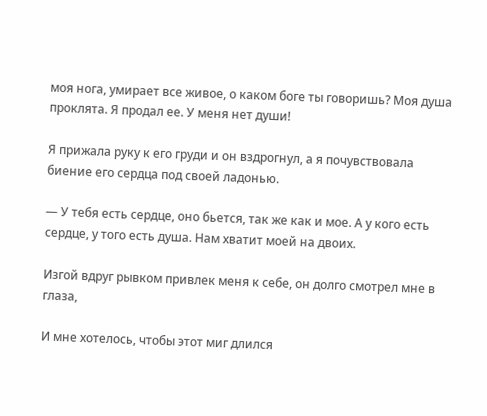моя нога, умирает все живое, о каком боге ты говоришь? Моя душа проклята. Я продал ее. У меня нет души!

Я прижала руку к его груди и он вздрогнул, а я почувствовала биение его сердца под своей ладонью.

— У тебя есть сердце, оно бьется, так же как и мое. А у кого есть сердце, у того есть душа. Нам хватит моей на двоих.

Изгой вдруг рывком привлек меня к себе, он долго смотрел мне в глаза,

И мне хотелось, чтобы этот миг длился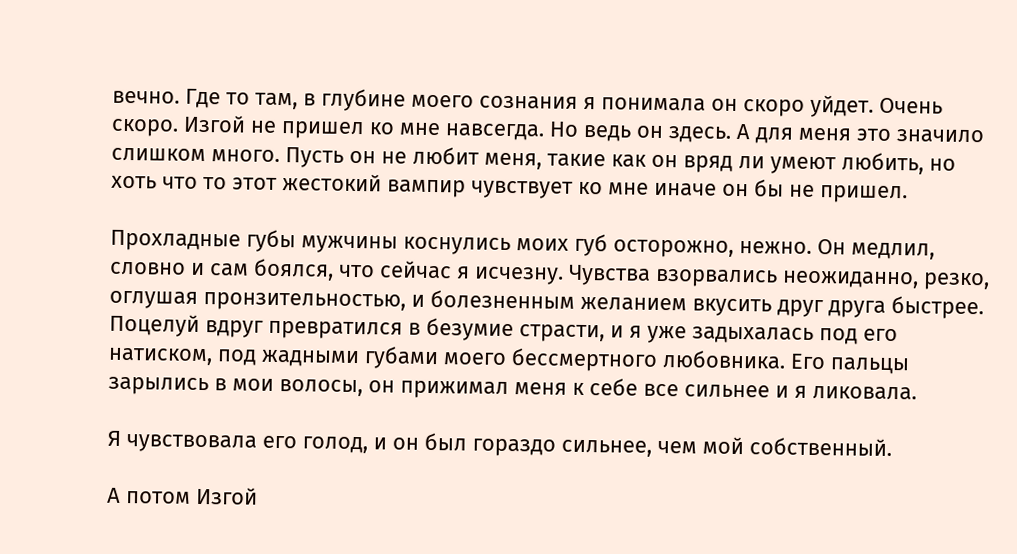вечно. Где то там, в глубине моего сознания я понимала он скоро уйдет. Очень скоро. Изгой не пришел ко мне навсегда. Но ведь он здесь. А для меня это значило слишком много. Пусть он не любит меня, такие как он вряд ли умеют любить, но хоть что то этот жестокий вампир чувствует ко мне иначе он бы не пришел.

Прохладные губы мужчины коснулись моих губ осторожно, нежно. Он медлил, словно и сам боялся, что сейчас я исчезну. Чувства взорвались неожиданно, резко, оглушая пронзительностью, и болезненным желанием вкусить друг друга быстрее. Поцелуй вдруг превратился в безумие страсти, и я уже задыхалась под его натиском, под жадными губами моего бессмертного любовника. Его пальцы зарылись в мои волосы, он прижимал меня к себе все сильнее и я ликовала.

Я чувствовала его голод, и он был гораздо сильнее, чем мой собственный.

А потом Изгой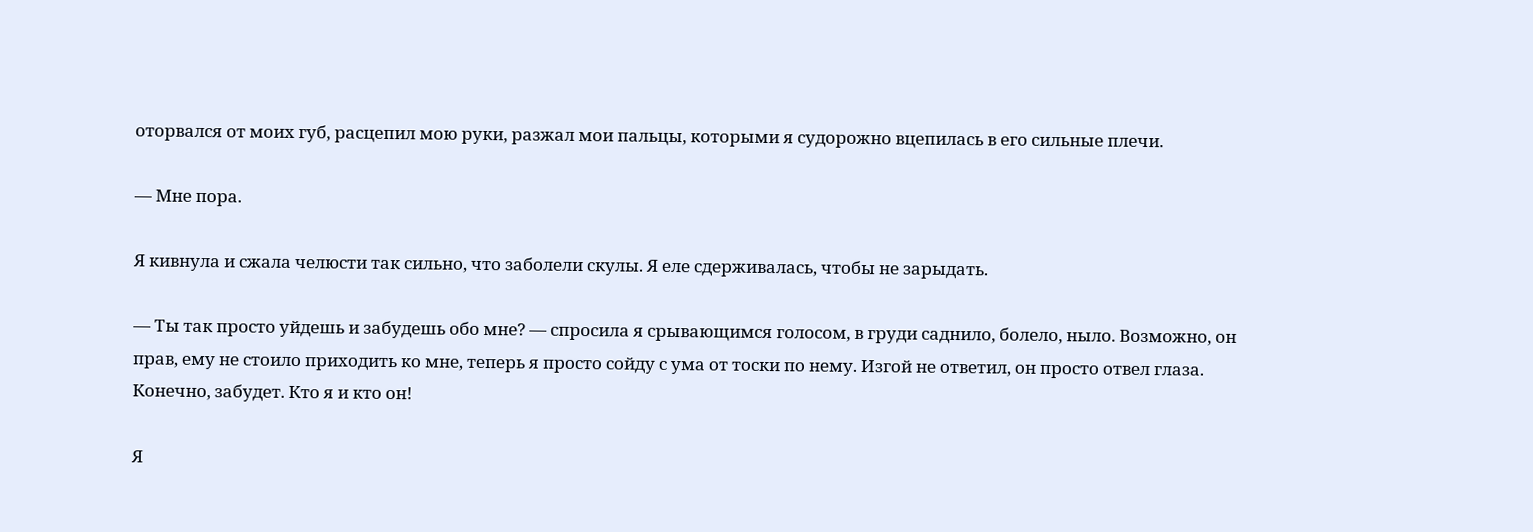оторвался от моих губ, расцепил мою руки, разжал мои пальцы, которыми я судорожно вцепилась в его сильные плечи.

— Мне пора.

Я кивнула и сжала челюсти так сильно, что заболели скулы. Я еле сдерживалась, чтобы не зарыдать.

— Ты так просто уйдешь и забудешь обо мне? — спросила я срывающимся голосом, в груди саднило, болело, ныло. Возможно, он прав, ему не стоило приходить ко мне, теперь я просто сойду с ума от тоски по нему. Изгой не ответил, он просто отвел глаза. Конечно, забудет. Кто я и кто он!

Я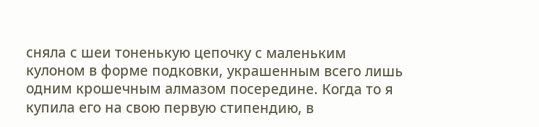сняла с шеи тоненькую цепочку с маленьким кулоном в форме подковки, украшенным всего лишь одним крошечным алмазом посередине. Когда то я купила его на свою первую стипендию, в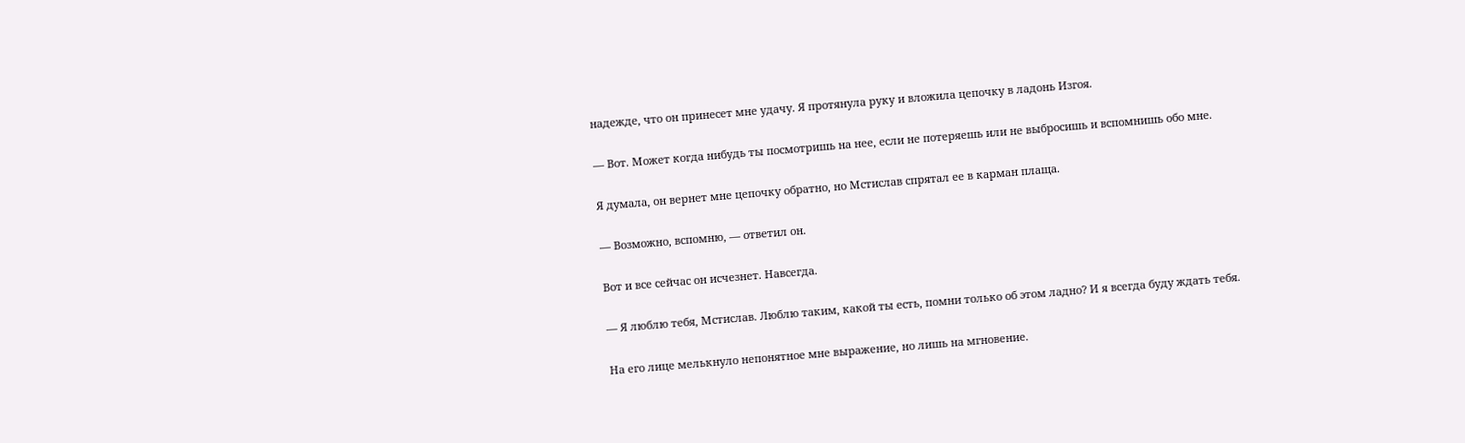надежде, что он принесет мне удачу. Я протянула руку и вложила цепочку в ладонь Изгоя.

— Вот. Может когда нибудь ты посмотришь на нее, если не потеряешь или не выбросишь и вспомнишь обо мне.

Я думала, он вернет мне цепочку обратно, но Мстислав спрятал ее в карман плаща.

— Возможно, вспомню, — ответил он.

Вот и все сейчас он исчезнет. Навсегда.

— Я люблю тебя, Мстислав. Люблю таким, какой ты есть, помни только об этом ладно? И я всегда буду ждать тебя.

На его лице мелькнуло непонятное мне выражение, но лишь на мгновение.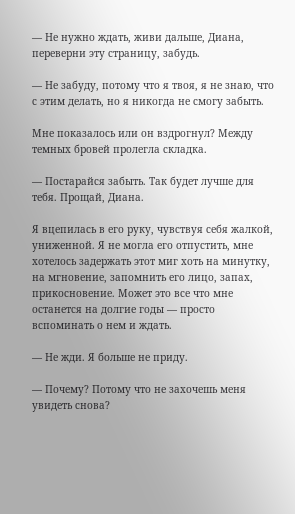— Не нужно ждать, живи дальше, Диана, переверни эту страницу, забудь.

— Не забуду, потому что я твоя, я не знаю, что с этим делать, но я никогда не смогу забыть.

Мне показалось или он вздрогнул? Между темных бровей пролегла складка.

— Постарайся забыть. Так будет лучше для тебя. Прощай, Диана.

Я вцепилась в его руку, чувствуя себя жалкой, униженной. Я не могла его отпустить, мне хотелось задержать этот миг хоть на минутку, на мгновение, запомнить его лицо, запах, прикосновение. Может это все что мне останется на долгие годы — просто вспоминать о нем и ждать.

— Не жди. Я больше не приду.

— Почему? Потому что не захочешь меня увидеть снова?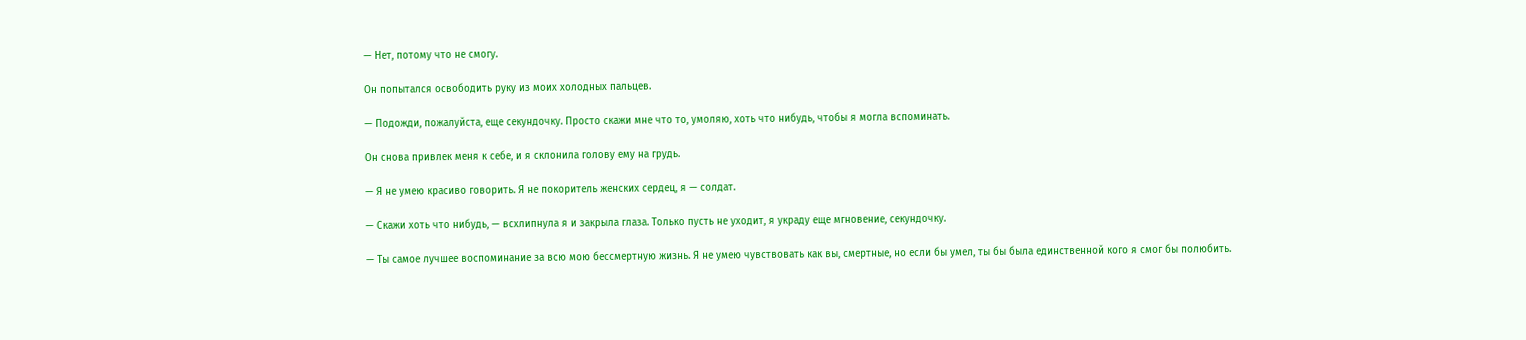— Нет, потому что не смогу.

Он попытался освободить руку из моих холодных пальцев.

— Подожди, пожалуйста, еще секундочку. Просто скажи мне что то, умоляю, хоть что нибудь, чтобы я могла вспоминать.

Он снова привлек меня к себе, и я склонила голову ему на грудь.

— Я не умею красиво говорить. Я не покоритель женских сердец, я — солдат.

— Скажи хоть что нибудь, — всхлипнула я и закрыла глаза. Только пусть не уходит, я украду еще мгновение, секундочку.

— Ты самое лучшее воспоминание за всю мою бессмертную жизнь. Я не умею чувствовать как вы, смертные, но если бы умел, ты бы была единственной кого я смог бы полюбить.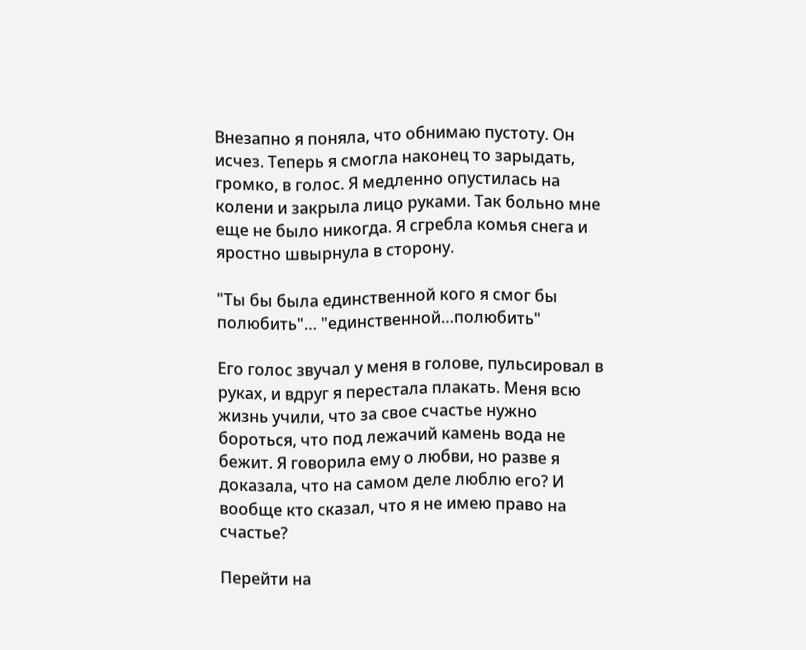Внезапно я поняла, что обнимаю пустоту. Он исчез. Теперь я смогла наконец то зарыдать, громко, в голос. Я медленно опустилась на колени и закрыла лицо руками. Так больно мне еще не было никогда. Я сгребла комья снега и яростно швырнула в сторону.

"Ты бы была единственной кого я смог бы полюбить"… "единственной…полюбить"

Его голос звучал у меня в голове, пульсировал в руках, и вдруг я перестала плакать. Меня всю жизнь учили, что за свое счастье нужно бороться, что под лежачий камень вода не бежит. Я говорила ему о любви, но разве я доказала, что на самом деле люблю его? И вообще кто сказал, что я не имею право на счастье?

Перейти на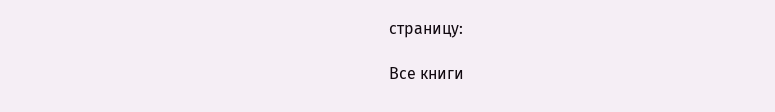страницу:

Все книги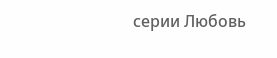серии Любовь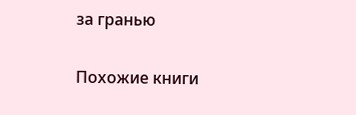за гранью

Похожие книги